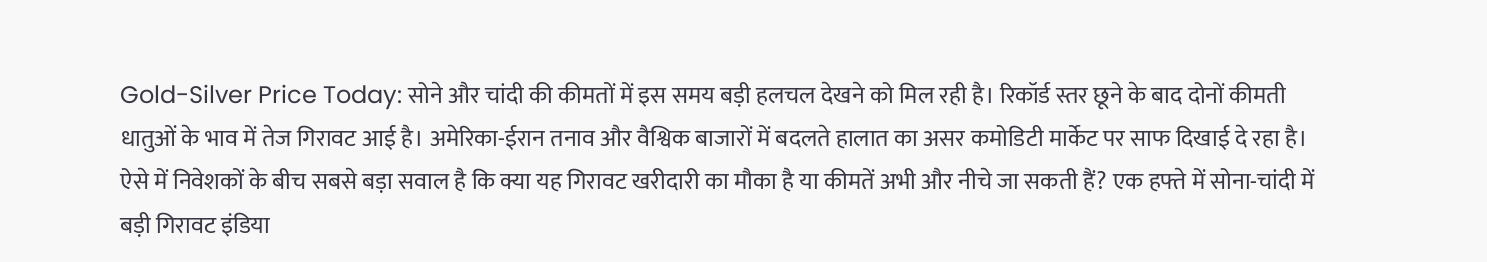Gold-Silver Price Today: सोने और चांदी की कीमतों में इस समय बड़ी हलचल देखने को मिल रही है। रिकॉर्ड स्तर छूने के बाद दोनों कीमती धातुओं के भाव में तेज गिरावट आई है। अमेरिका-ईरान तनाव और वैश्विक बाजारों में बदलते हालात का असर कमोडिटी मार्केट पर साफ दिखाई दे रहा है। ऐसे में निवेशकों के बीच सबसे बड़ा सवाल है कि क्या यह गिरावट खरीदारी का मौका है या कीमतें अभी और नीचे जा सकती हैं? एक हफ्ते में सोना-चांदी में बड़ी गिरावट इंडिया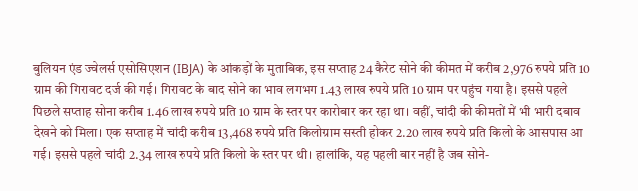बुलियन एंड ज्वेलर्स एसोसिएशन (IBJA) के आंकड़ों के मुताबिक, इस सप्ताह 24 कैरेट सोने की कीमत में करीब 2,976 रुपये प्रति 10 ग्राम की गिरावट दर्ज की गई। गिरावट के बाद सोने का भाव लगभग 1.43 लाख रुपये प्रति 10 ग्राम पर पहुंच गया है। इससे पहले पिछले सप्ताह सोना करीब 1.46 लाख रुपये प्रति 10 ग्राम के स्तर पर कारोबार कर रहा था। वहीं, चांदी की कीमतों में भी भारी दबाव देखने को मिला। एक सप्ताह में चांदी करीब 13,468 रुपये प्रति किलोग्राम सस्ती होकर 2.20 लाख रुपये प्रति किलो के आसपास आ गई। इससे पहले चांदी 2.34 लाख रुपये प्रति किलो के स्तर पर थी। हालांकि, यह पहली बार नहीं है जब सोने-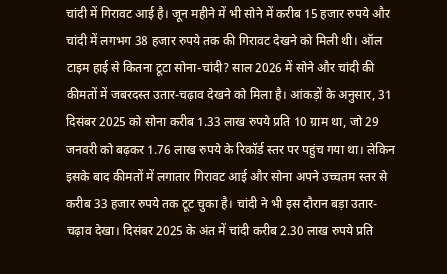चांदी में गिरावट आई है। जून महीने में भी सोने में करीब 15 हजार रुपये और चांदी में लगभग 38 हजार रुपये तक की गिरावट देखने को मिली थी। ऑल टाइम हाई से कितना टूटा सोना-चांदी? साल 2026 में सोने और चांदी की कीमतों में जबरदस्त उतार-चढ़ाव देखने को मिला है। आंकड़ों के अनुसार, 31 दिसंबर 2025 को सोना करीब 1.33 लाख रुपये प्रति 10 ग्राम था, जो 29 जनवरी को बढ़कर 1.76 लाख रुपये के रिकॉर्ड स्तर पर पहुंच गया था। लेकिन इसके बाद कीमतों में लगातार गिरावट आई और सोना अपने उच्चतम स्तर से करीब 33 हजार रुपये तक टूट चुका है। चांदी ने भी इस दौरान बड़ा उतार-चढ़ाव देखा। दिसंबर 2025 के अंत में चांदी करीब 2.30 लाख रुपये प्रति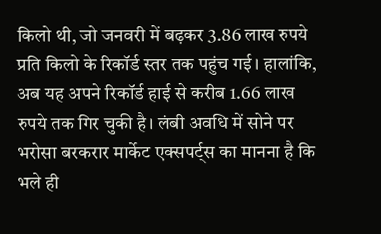किलो थी, जो जनवरी में बढ़कर 3.86 लाख रुपये प्रति किलो के रिकॉर्ड स्तर तक पहुंच गई। हालांकि, अब यह अपने रिकॉर्ड हाई से करीब 1.66 लाख रुपये तक गिर चुकी है। लंबी अवधि में सोने पर भरोसा बरकरार मार्केट एक्सपर्ट्स का मानना है कि भले ही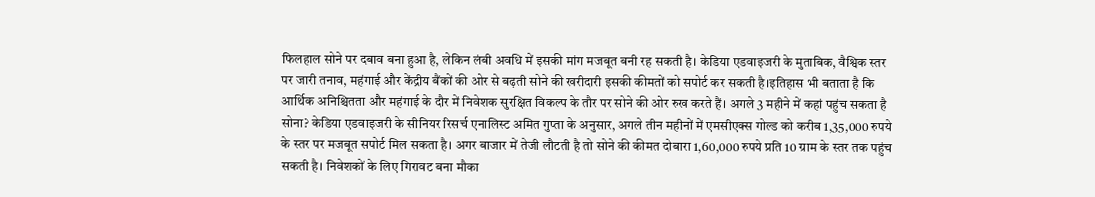फिलहाल सोने पर दबाव बना हुआ है, लेकिन लंबी अवधि में इसकी मांग मजबूत बनी रह सकती है। केडिया एडवाइजरी के मुताबिक, वैश्विक स्तर पर जारी तनाव, महंगाई और केंद्रीय बैंकों की ओर से बढ़ती सोने की खरीदारी इसकी कीमतों को सपोर्ट कर सकती है।इतिहास भी बताता है कि आर्थिक अनिश्चितता और महंगाई के दौर में निवेशक सुरक्षित विकल्प के तौर पर सोने की ओर रुख करते हैं। अगले 3 महीने में कहां पहुंच सकता है सोना? केडिया एडवाइजरी के सीनियर रिसर्च एनालिस्ट अमित गुप्ता के अनुसार, अगले तीन महीनों में एमसीएक्स गोल्ड को करीब 1,35,000 रुपये के स्तर पर मजबूत सपोर्ट मिल सकता है। अगर बाजार में तेजी लौटती है तो सोने की कीमत दोबारा 1,60,000 रुपये प्रति 10 ग्राम के स्तर तक पहुंच सकती है। निवेशकों के लिए गिरावट बना मौका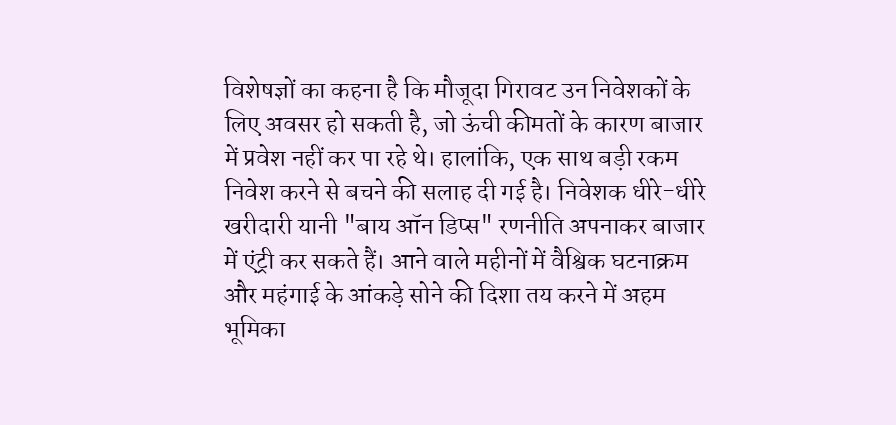विशेषज्ञों का कहना है कि मौजूदा गिरावट उन निवेशकों के लिए अवसर हो सकती है, जो ऊंची कीमतों के कारण बाजार में प्रवेश नहीं कर पा रहे थे। हालांकि, एक साथ बड़ी रकम निवेश करने से बचने की सलाह दी गई है। निवेशक धीरे-धीरे खरीदारी यानी "बाय ऑन डिप्स" रणनीति अपनाकर बाजार में एंट्री कर सकते हैं। आने वाले महीनों में वैश्विक घटनाक्रम और महंगाई के आंकड़े सोने की दिशा तय करने में अहम भूमिका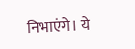निभाएंगे। ये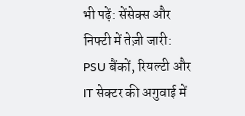भी पढ़ें: सेंसेक्स और निफ्टी में तेज़ी जारी: PSU बैंकों, रियल्टी और IT सेक्टर की अगुवाई में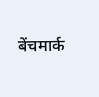बेंचमार्क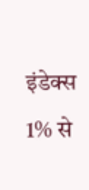इंडेक्स 1% से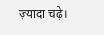ज़्यादा चढ़े।